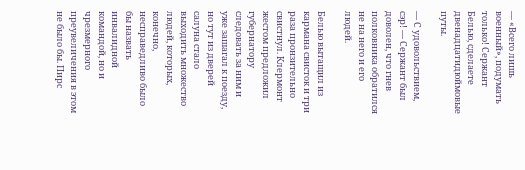— «Всего лишь военный», подумать только! Сержант Белью, сделаете двенадцатидюймовые путы.

— С удовольствием, сэр! — Сержант был доволен, что гнев полковника обратился не на него и его людей.

Белью вытащил из кармана свисток и три раза пронзительно свистнул. Клермонт жестом предложил губернатору следовать за ним и уже зашагал к поезду, но тут из дверей салуна стало выходить множество людей, которых, конечно, несправедливо было бы назвать инвалидной командой, но и чрезмерного преувеличения в этом не было бы. Пирс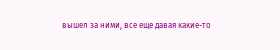вышел за ними, все еще давая какие-то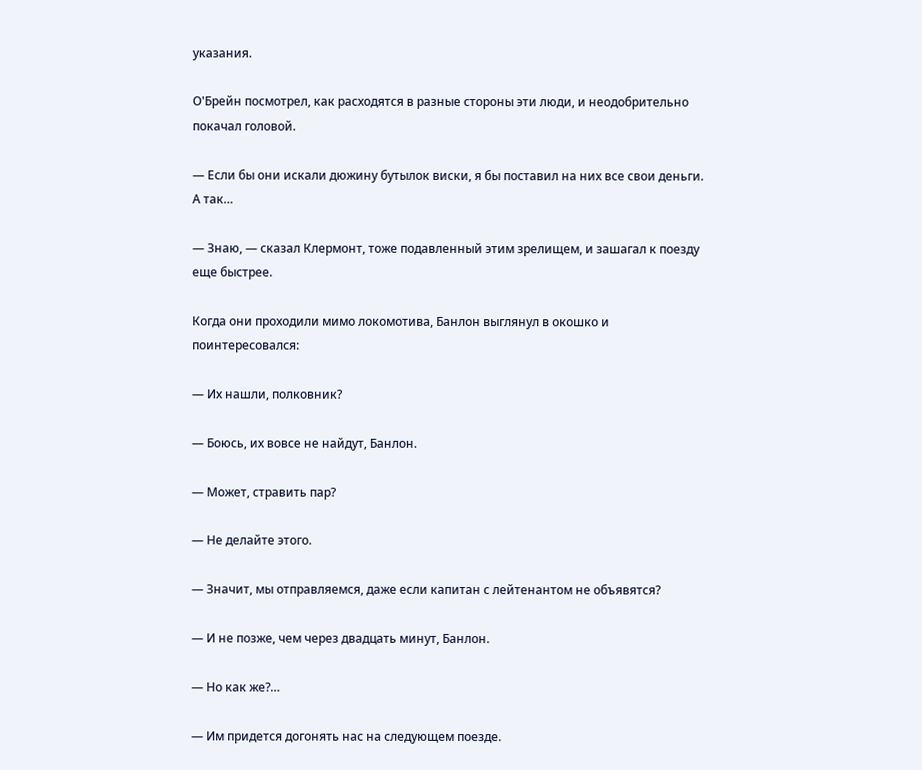указания.

О'Брейн посмотрел, как расходятся в разные стороны эти люди, и неодобрительно покачал головой.

— Если бы они искали дюжину бутылок виски, я бы поставил на них все свои деньги. А так…

— Знаю, — сказал Клермонт, тоже подавленный этим зрелищем, и зашагал к поезду еще быстрее.

Когда они проходили мимо локомотива, Банлон выглянул в окошко и поинтересовался:

— Их нашли, полковник?

— Боюсь, их вовсе не найдут, Банлон.

— Может, стравить пар?

— Не делайте этого.

— Значит, мы отправляемся, даже если капитан с лейтенантом не объявятся?

— И не позже, чем через двадцать минут, Банлон.

— Но как же?…

— Им придется догонять нас на следующем поезде.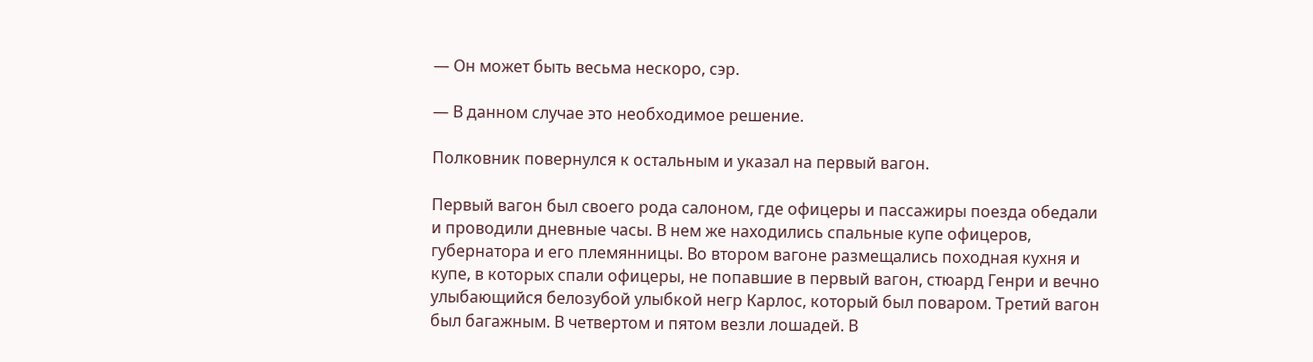— Он может быть весьма нескоро, сэр.

— В данном случае это необходимое решение.

Полковник повернулся к остальным и указал на первый вагон.

Первый вагон был своего рода салоном, где офицеры и пассажиры поезда обедали и проводили дневные часы. В нем же находились спальные купе офицеров, губернатора и его племянницы. Во втором вагоне размещались походная кухня и купе, в которых спали офицеры, не попавшие в первый вагон, стюард Генри и вечно улыбающийся белозубой улыбкой негр Карлос, который был поваром. Третий вагон был багажным. В четвертом и пятом везли лошадей. В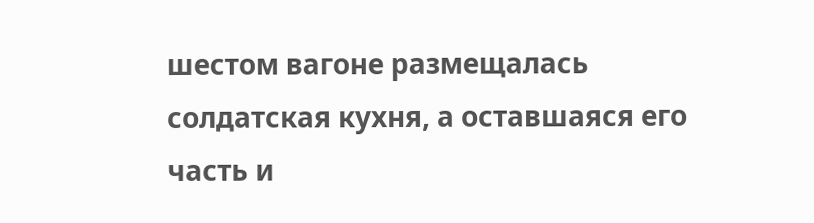шестом вагоне размещалась солдатская кухня, а оставшаяся его часть и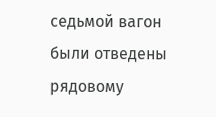седьмой вагон были отведены рядовому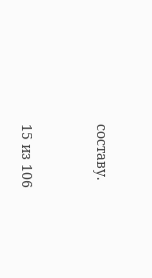составу.



15 из 106